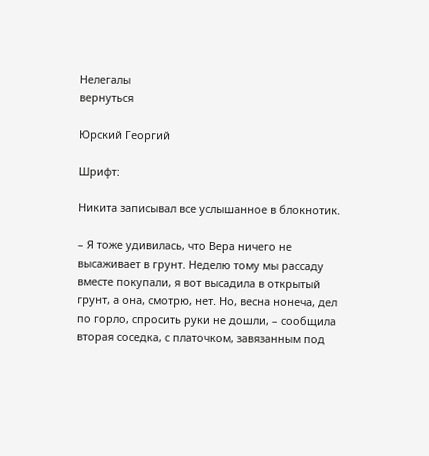Нелегалы
вернуться

Юрский Георгий

Шрифт:

Никита записывал все услышанное в блокнотик.

– Я тоже удивилась, что Вера ничего не высаживает в грунт. Неделю тому мы рассаду вместе покупали, я вот высадила в открытый грунт, а она, смотрю, нет. Но, весна нонеча, дел по горло, спросить руки не дошли, – сообщила вторая соседка, с платочком, завязанным под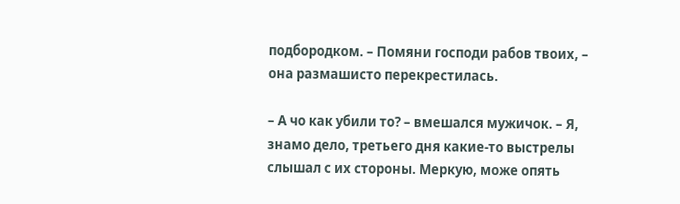подбородком. – Помяни господи рабов твоих, – она размашисто перекрестилась.

– А чо как убили то? – вмешался мужичок. – Я, знамо дело, третьего дня какие-то выстрелы слышал с их стороны. Меркую, може опять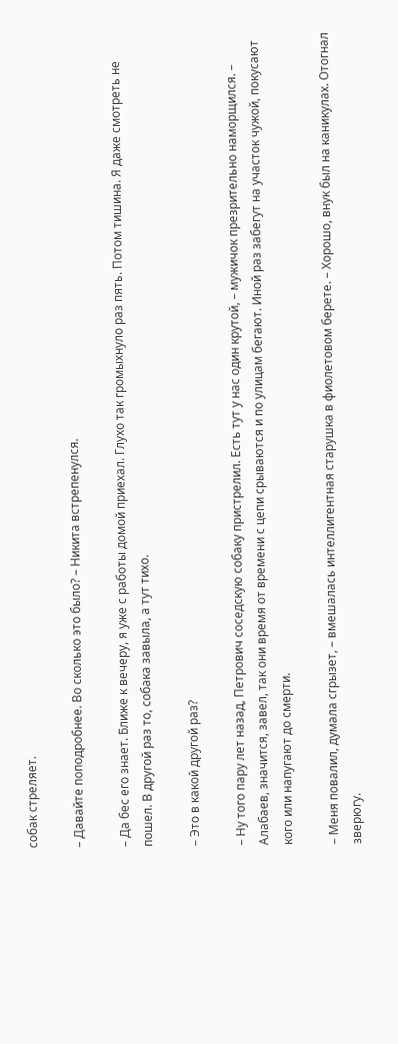собак стреляет.

– Давайте поподробнее. Во сколько это было? – Никита встрепенулся.

– Да бес его знает. Ближе к вечеру, я уже с работы домой приехал. Глухо так громыхнуло раз пять. Потом тишина. Я даже смотреть не пошел. В другой раз то, собака завыла, а тут тихо.

– Это в какой другой раз?

– Ну того пару лет назад, Петрович соседскую собаку пристрелил. Есть тут у нас один крутой, – мужичок презрительно наморщился. – Алабаев, значится, завел, так они время от времени с цепи срываются и по улицам бегают. Иной раз забегут на участок чужой, покусают кого или напугают до смерти.

– Меня повалил, думала сгрызет, – вмешалась интеллигентная старушка в фиолетовом берете. – Хорошо, внук был на каникулах. Отогнал зверюгу.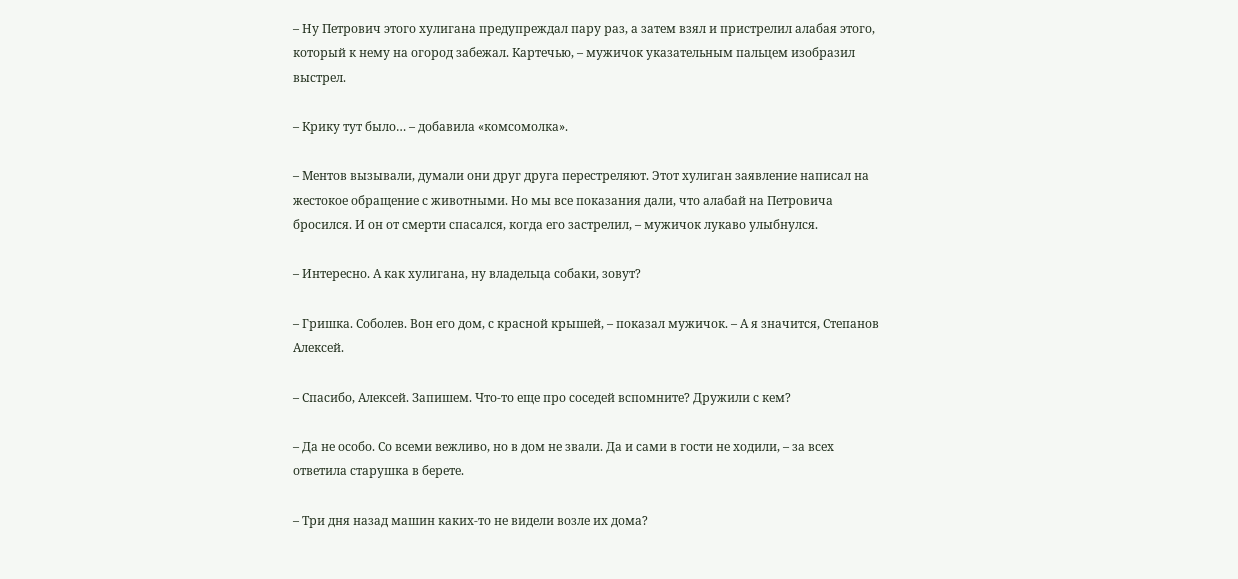– Ну Петрович этого хулигана предупреждал пару раз, а затем взял и пристрелил алабая этого, который к нему на огород забежал. Картечью, – мужичок указательным пальцем изобразил выстрел.

– Крику тут было… – добавила «комсомолка».

– Ментов вызывали, думали они друг друга перестреляют. Этот хулиган заявление написал на жестокое обращение с животными. Но мы все показания дали, что алабай на Петровича бросился. И он от смерти спасался, когда его застрелил, – мужичок лукаво улыбнулся.

– Интересно. А как хулигана, ну владельца собаки, зовут?

– Гришка. Соболев. Вон его дом, с красной крышей, – показал мужичок. – А я значится, Степанов Алексей.

– Спасибо, Алексей. Запишем. Что-то еще про соседей вспомните? Дружили с кем?

– Да не особо. Со всеми вежливо, но в дом не звали. Да и сами в гости не ходили, – за всех ответила старушка в берете.

– Три дня назад машин каких-то не видели возле их дома?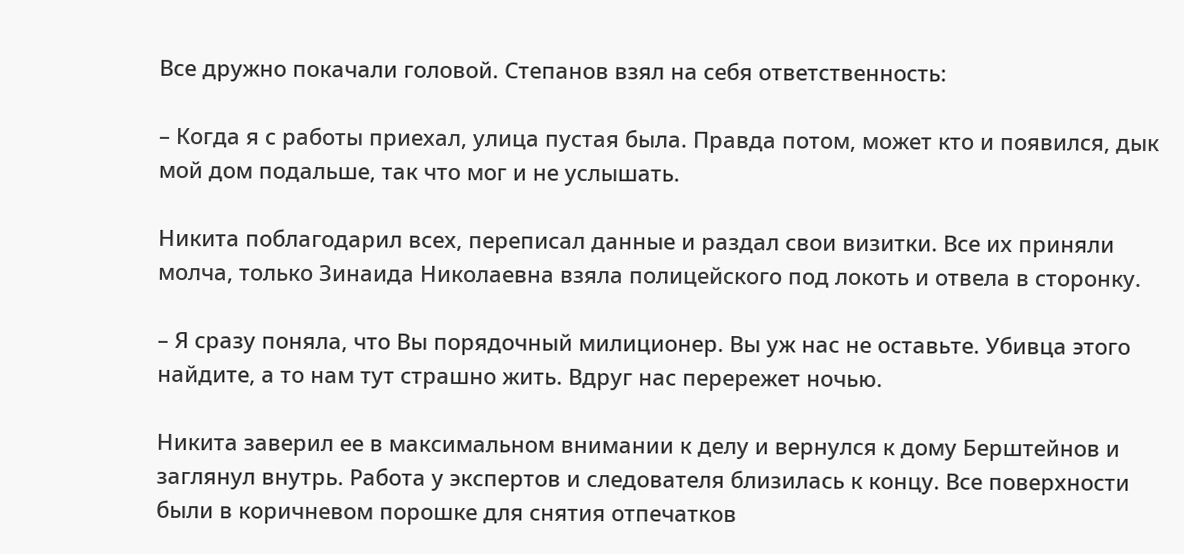Все дружно покачали головой. Степанов взял на себя ответственность:

– Когда я с работы приехал, улица пустая была. Правда потом, может кто и появился, дык мой дом подальше, так что мог и не услышать.

Никита поблагодарил всех, переписал данные и раздал свои визитки. Все их приняли молча, только Зинаида Николаевна взяла полицейского под локоть и отвела в сторонку.

– Я сразу поняла, что Вы порядочный милиционер. Вы уж нас не оставьте. Убивца этого найдите, а то нам тут страшно жить. Вдруг нас перережет ночью.

Никита заверил ее в максимальном внимании к делу и вернулся к дому Берштейнов и заглянул внутрь. Работа у экспертов и следователя близилась к концу. Все поверхности были в коричневом порошке для снятия отпечатков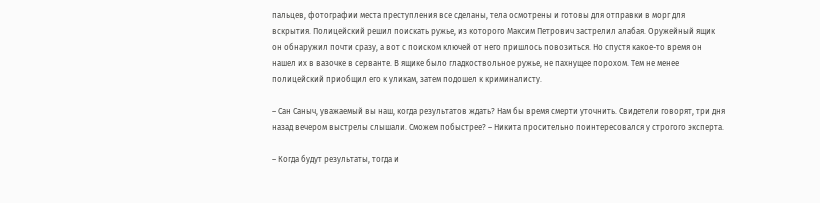пальцев, фотографии места преступления все сделаны, тела осмотрены и готовы для отправки в морг для вскрытия. Полицейский решил поискать ружье, из которого Максим Петрович застрелил алабая. Оружейный ящик он обнаружил почти сразу, а вот с поиском ключей от него пришлось повозиться. Но спустя какое-то время он нашел их в вазочке в серванте. В ящике было гладкоствольное ружье, не пахнущее порохом. Тем не менее полицейский приобщил его к уликам, затем подошел к криминалисту.

– Сан Саныч, уважаемый вы наш, когда результатов ждать? Нам бы время смерти уточнить. Свидетели говорят, три дня назад вечером выстрелы слышали. Сможем побыстрее? – Никита просительно поинтересовался у строгого эксперта.

– Когда будут результаты, тогда и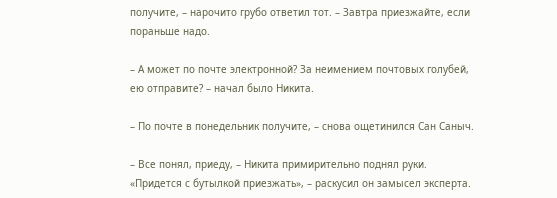получите, – нарочито грубо ответил тот. – Завтра приезжайте, если пораньше надо.

– А может по почте электронной? За неимением почтовых голубей, ею отправите? – начал было Никита.

– По почте в понедельник получите, – снова ощетинился Сан Саныч.

– Все понял, приеду, – Никита примирительно поднял руки. «Придется с бутылкой приезжать», – раскусил он замысел эксперта.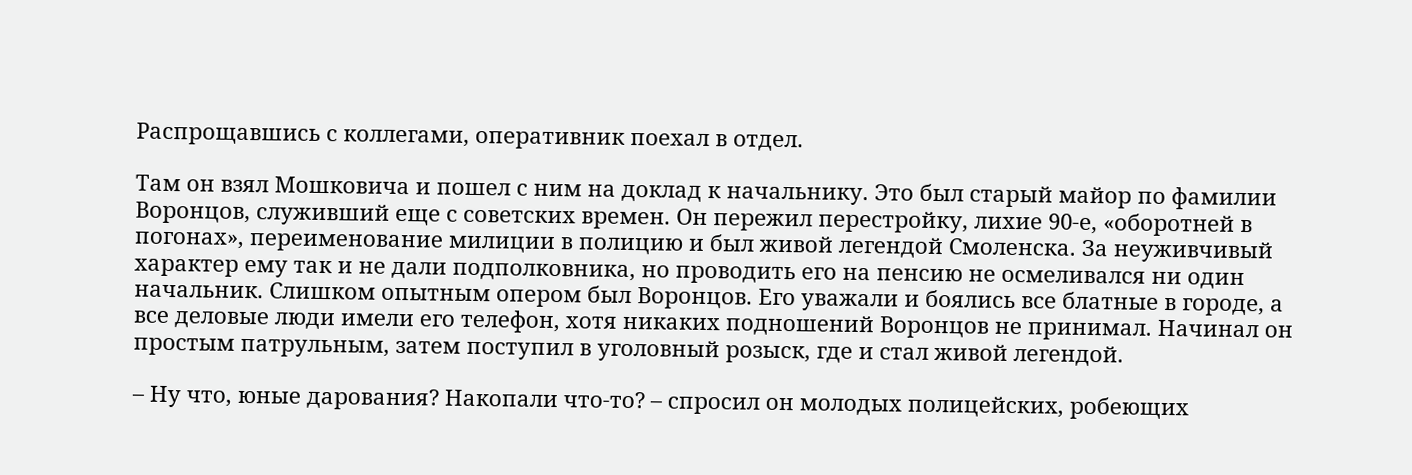Распрощавшись с коллегами, оперативник поехал в отдел.

Там он взял Мошковича и пошел с ним на доклад к начальнику. Это был старый майор по фамилии Воронцов, служивший еще с советских времен. Он пережил перестройку, лихие 90-е, «оборотней в погонах», переименование милиции в полицию и был живой легендой Смоленска. За неуживчивый характер ему так и не дали подполковника, но проводить его на пенсию не осмеливался ни один начальник. Слишком опытным опером был Воронцов. Его уважали и боялись все блатные в городе, а все деловые люди имели его телефон, хотя никаких подношений Воронцов не принимал. Начинал он простым патрульным, затем поступил в уголовный розыск, где и стал живой легендой.

– Ну что, юные дарования? Накопали что-то? – спросил он молодых полицейских, робеющих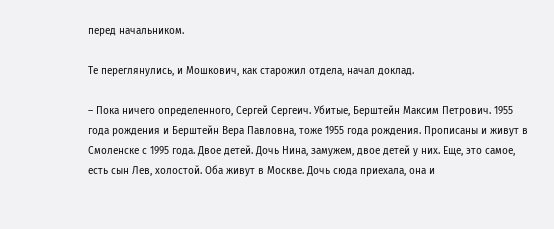перед начальником.

Те переглянулись, и Мошкович, как старожил отдела, начал доклад.

– Пока ничего определенного, Сергей Сергеич. Убитые, Берштейн Максим Петрович. 1955 года рождения и Берштейн Вера Павловна, тоже 1955 года рождения. Прописаны и живут в Смоленске с 1995 года. Двое детей. Дочь Нина, замужем, двое детей у них. Еще, это самое, есть сын Лев, холостой. Оба живут в Москве. Дочь сюда приехала, она и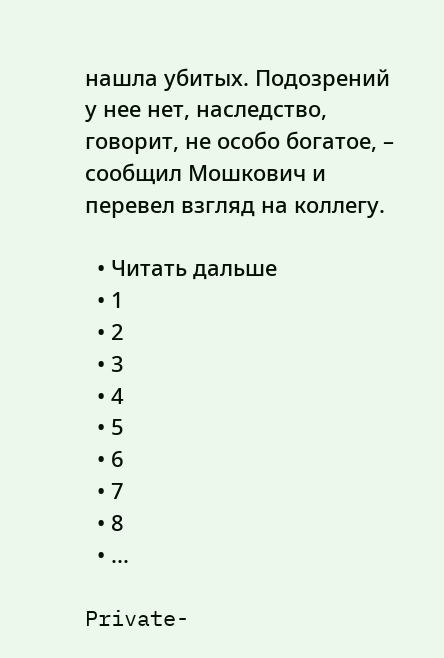нашла убитых. Подозрений у нее нет, наследство, говорит, не особо богатое, – сообщил Мошкович и перевел взгляд на коллегу.

  • Читать дальше
  • 1
  • 2
  • 3
  • 4
  • 5
  • 6
  • 7
  • 8
  • ...

Private-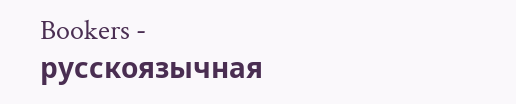Bookers - русскоязычная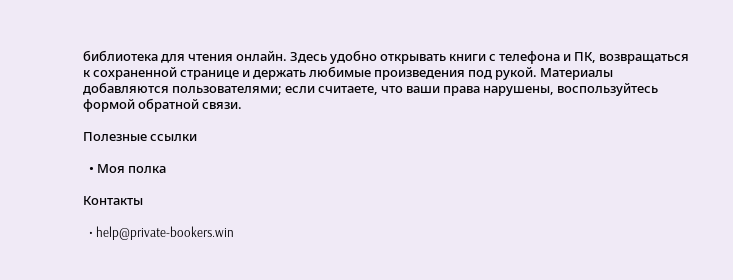библиотека для чтения онлайн. Здесь удобно открывать книги с телефона и ПК, возвращаться к сохраненной странице и держать любимые произведения под рукой. Материалы добавляются пользователями; если считаете, что ваши права нарушены, воспользуйтесь формой обратной связи.

Полезные ссылки

  • Моя полка

Контакты

  • help@private-bookers.win